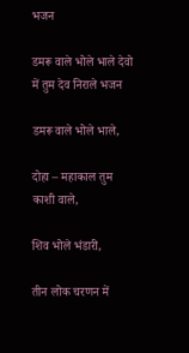भजन

डमरू वाले भोले भाले देवो में तुम देव निराले भजन

डमरू वाले भोले भाले,

दोहा – महाकाल तुम काशी वाले,

शिव भोले भंडारी,

तीन लोक चरणन में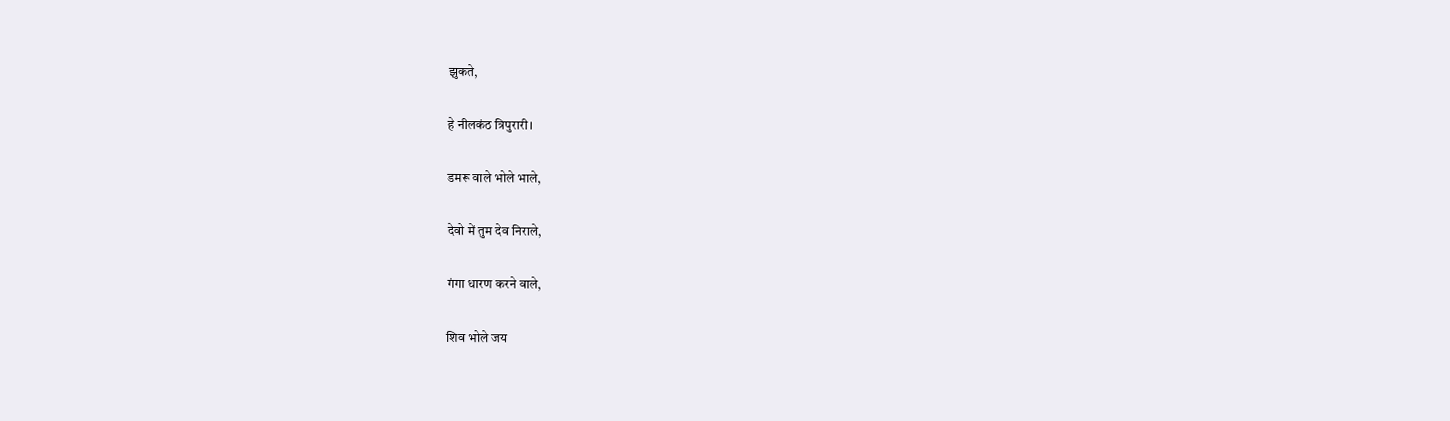झुकते,

हे नीलकंठ त्रिपुरारी।

डमरू वाले भोले भाले,

देवो में तुम देव निराले,

गंगा धारण करने वाले,

शिव भोले जय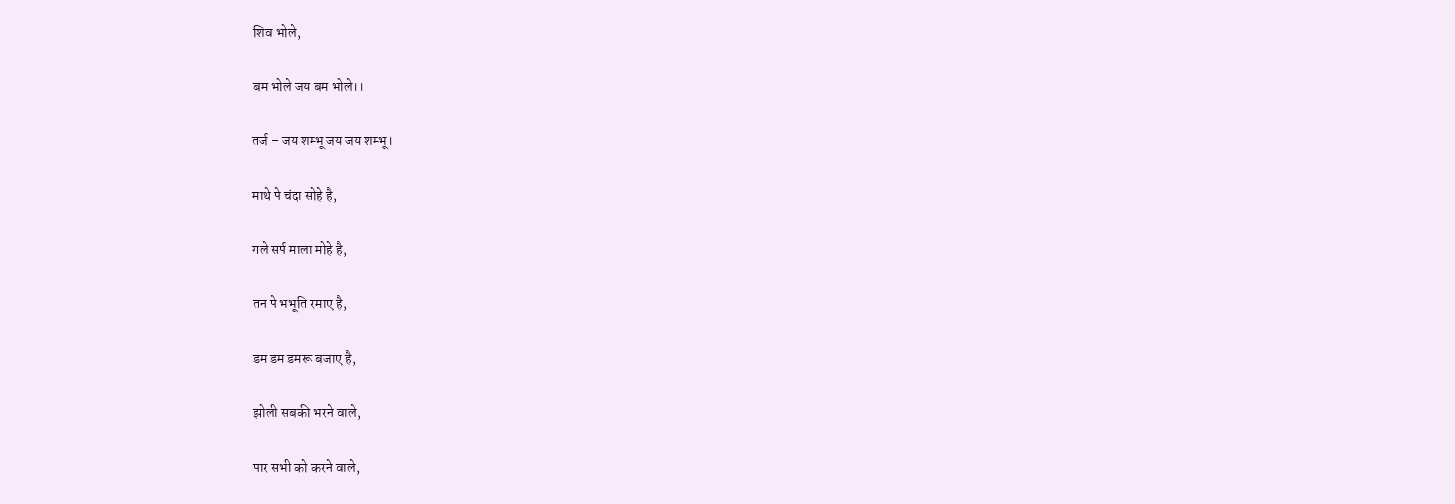शिव भोले,

बम भोले जय बम भोले।।

तर्ज – जय शम्भू जय जय शम्भू।

माथे पे चंदा सोहे है,

गले सर्प माला मोहे है,

तन पे भभूति रमाए है,

डम डम डमरू बजाए है,

झोली सबकी भरने वाले,

पार सभी को करने वाले,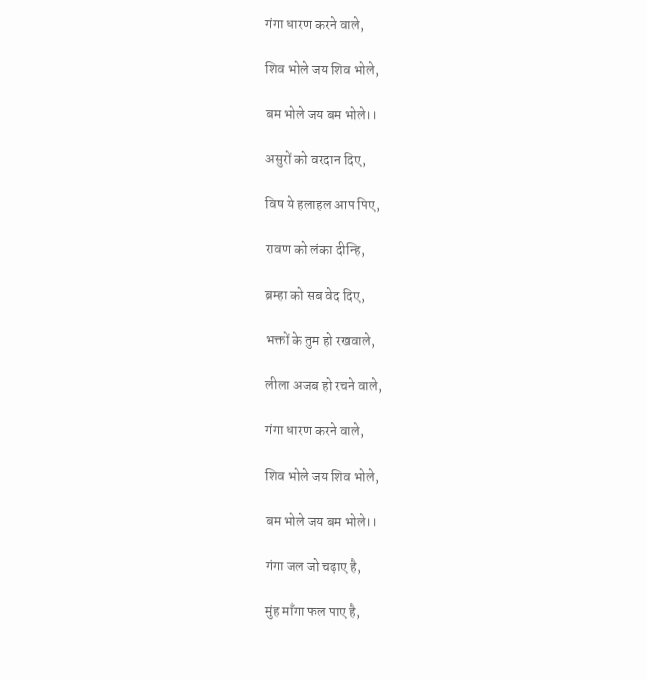गंगा धारण करने वाले,

शिव भोले जय शिव भोले,

बम भोले जय बम भोले।।

असुरों को वरदान दिए,

विष ये हलाहल आप पिए,

रावण को लंका दीन्हि,

ब्रम्हा को सब वेद दिए,

भक्तों के तुम हो रखवाले,

लीला अजब हो रचने वाले,

गंगा धारण करने वाले,

शिव भोले जय शिव भोले,

बम भोले जय बम भोले।।

गंगा जल जो चढ़ाए है,

मुंह माँगा फल पाए है,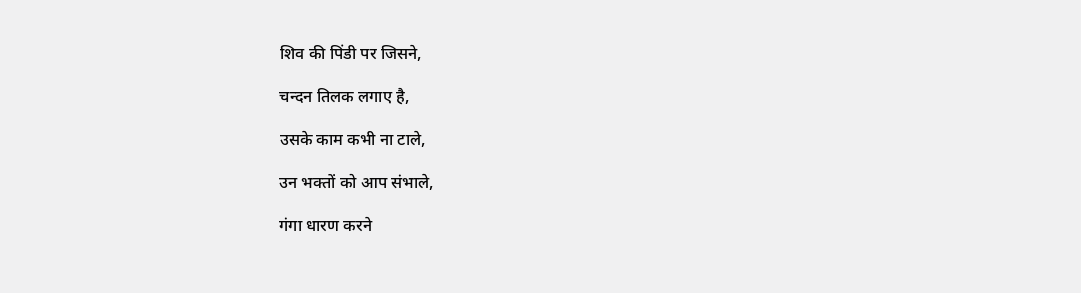शिव की पिंडी पर जिसने,

चन्दन तिलक लगाए है,

उसके काम कभी ना टाले,

उन भक्तों को आप संभाले,

गंगा धारण करने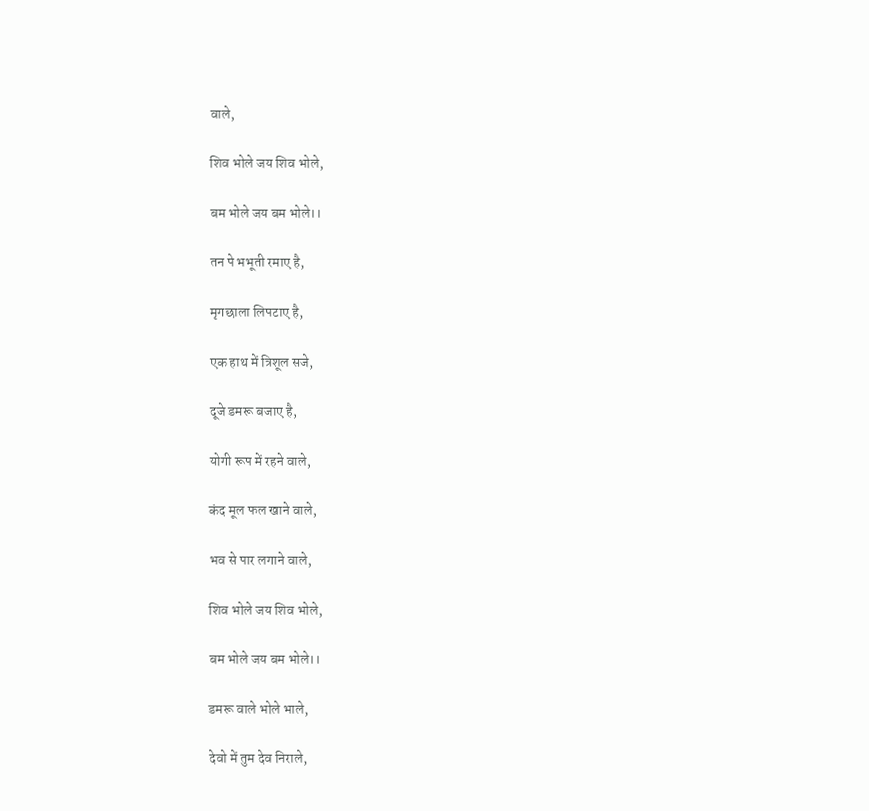वाले,

शिव भोले जय शिव भोले,

बम भोले जय बम भोले।।

तन पे भभूती रमाए है,

मृगछाला लिपटाए है,

एक हाथ में त्रिशूल सजे,

दूजे डमरू बजाए है,

योगी रूप में रहने वाले,

कंद मूल फल खाने वाले,

भव से पार लगाने वाले,

शिव भोले जय शिव भोले,

बम भोले जय बम भोले।।

डमरू वाले भोले भाले,

देवो में तुम देव निराले,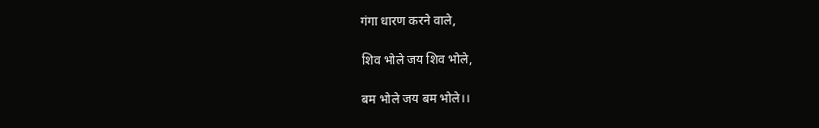गंगा धारण करने वाले,

शिव भोले जय शिव भोले,

बम भोले जय बम भोले।।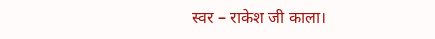स्वर – राकेश जी काला।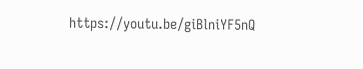https://youtu.be/giBlniYF5nQ